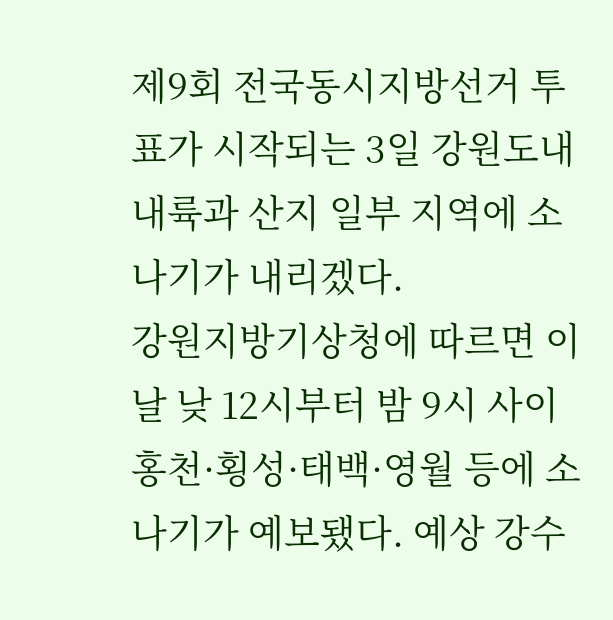제9회 전국동시지방선거 투표가 시작되는 3일 강원도내 내륙과 산지 일부 지역에 소나기가 내리겠다.
강원지방기상청에 따르면 이날 낮 12시부터 밤 9시 사이 홍천·횡성·태백·영월 등에 소나기가 예보됐다. 예상 강수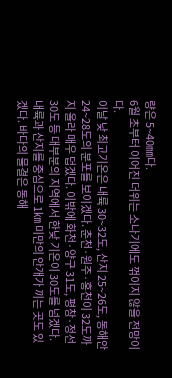량은 5~40㎜다.
6월 초부터 이어진 더위는 소나기에도 꺾이지 않을 전망이다.
이날 낮 최고기온은 내륙 30~32도, 산지 25~26도, 동해안 24~28도의 분포를 보이겠다. 춘천·원주·홍천이 32도까지 올라 매우 덥겠다. 이밖에 화천·양구 31도, 평창·정선 30도 등 대부분의 지역에서 한낮 기온이 30도를 넘겠다.
내륙과 산지를 중심으로 1㎞ 미만의 안개가 끼는 곳도 있겠다. 바다의 물결은 동해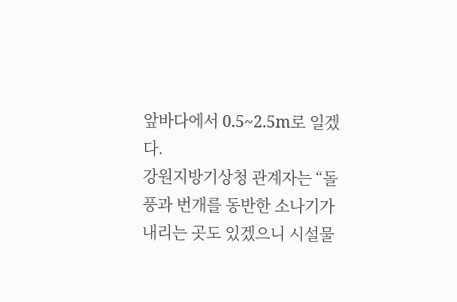앞바다에서 0.5~2.5m로 일겠다.
강원지방기상청 관계자는 “돌풍과 번개를 동반한 소나기가 내리는 곳도 있겠으니 시설물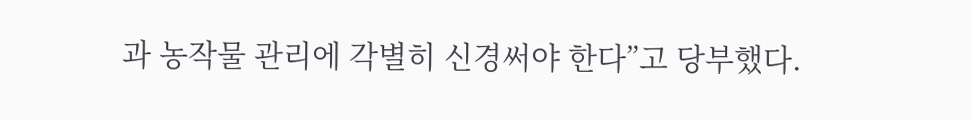과 농작물 관리에 각별히 신경써야 한다”고 당부했다.